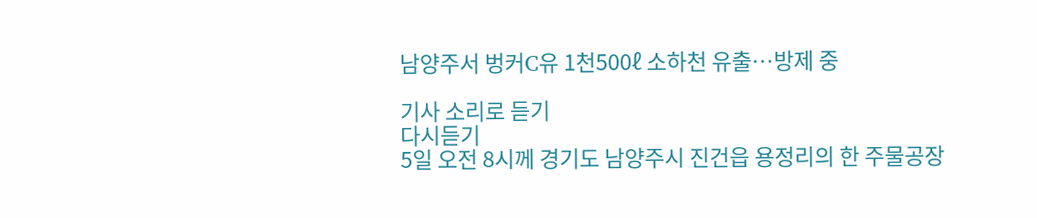남양주서 벙커C유 1천500ℓ 소하천 유출…방제 중

기사 소리로 듣기
다시듣기
5일 오전 8시께 경기도 남양주시 진건읍 용정리의 한 주물공장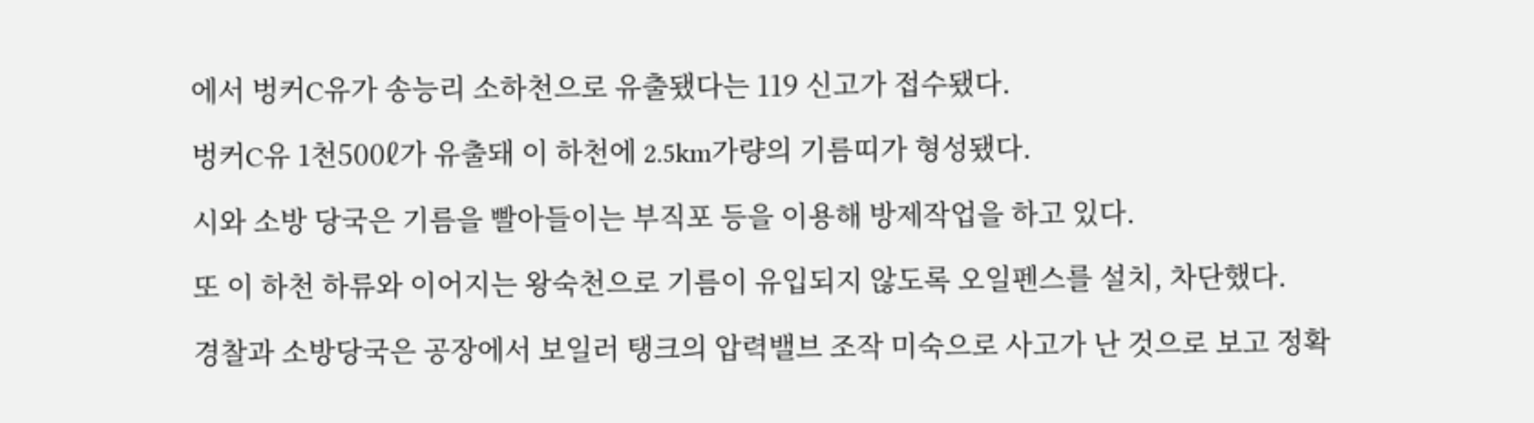에서 벙커C유가 송능리 소하천으로 유출됐다는 119 신고가 접수됐다.

벙커C유 1천500ℓ가 유출돼 이 하천에 2.5km가량의 기름띠가 형성됐다.

시와 소방 당국은 기름을 빨아들이는 부직포 등을 이용해 방제작업을 하고 있다.

또 이 하천 하류와 이어지는 왕숙천으로 기름이 유입되지 않도록 오일펜스를 설치, 차단했다.

경찰과 소방당국은 공장에서 보일러 탱크의 압력밸브 조작 미숙으로 사고가 난 것으로 보고 정확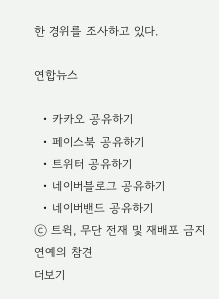한 경위를 조사하고 있다.

연합뉴스

  • 카카오 공유하기
  • 페이스북 공유하기
  • 트위터 공유하기
  • 네이버블로그 공유하기
  • 네이버밴드 공유하기
ⓒ 트윅, 무단 전재 및 재배포 금지
연예의 참견
더보기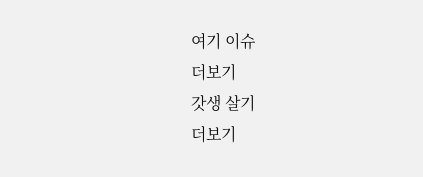여기 이슈
더보기
갓생 살기
더보기